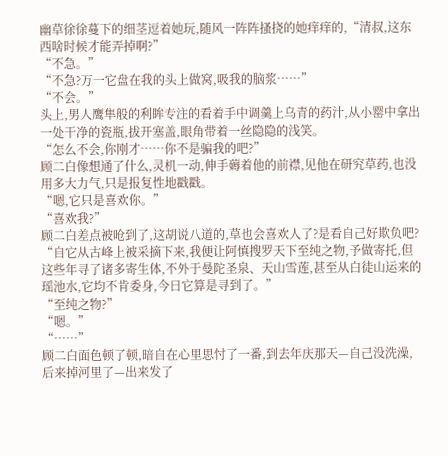幽草徐徐蔓下的细茎逗着她玩,随风一阵阵搔挠的她痒痒的,“清叔,这东西啥时候才能弄掉啊?”
“不急。”
“不急?万一它盘在我的头上做窝,吸我的脑浆……”
“不会。”
头上,男人鹰隼般的利眸专注的看着手中调羹上乌青的药汁,从小罂中拿出一处干净的瓷瓶,拔开塞盖,眼角带着一丝隐隐的浅笑。
“怎么不会,你刚才……你不是骗我的吧?”
顾二白像想通了什么,灵机一动,伸手薅着他的前襟,见他在研究草药,也没用多大力气,只是报复性地戳戳。
“嗯,它只是喜欢你。”
“喜欢我?”
顾二白差点被呛到了,这胡说八道的,草也会喜欢人了?是看自己好欺负吧?
“自它从古峰上被采摘下来,我便让阿慎搜罗天下至纯之物,予做寄托,但这些年寻了诸多寄生体,不外于曼陀圣泉、天山雪莲,甚至从白徒山运来的瑶池水,它均不肯委身,今日它算是寻到了。”
“至纯之物?”
“嗯。”
“……”
顾二白面色顿了顿,暗自在心里思忖了一番,到去年庆那天—自己没洗澡,后来掉河里了—出来发了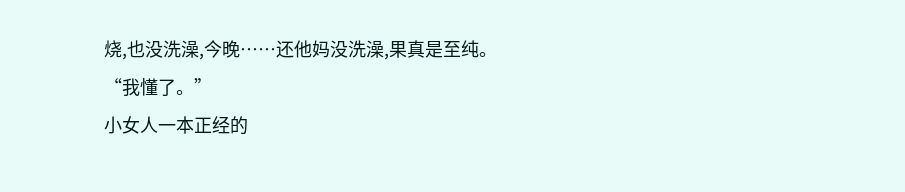烧,也没洗澡,今晚……还他妈没洗澡,果真是至纯。
“我懂了。”
小女人一本正经的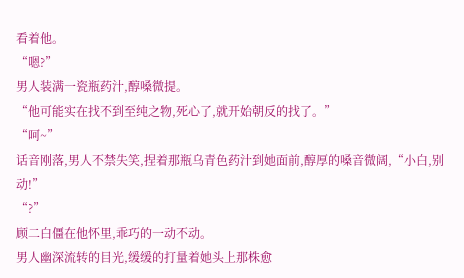看着他。
“嗯?”
男人装满一瓷瓶药汁,醇嗓微提。
“他可能实在找不到至纯之物,死心了,就开始朝反的找了。”
“呵~”
话音刚落,男人不禁失笑,捏着那瓶乌青色药汁到她面前,醇厚的嗓音微阔,“小白,别动!”
“?”
顾二白僵在他怀里,乖巧的一动不动。
男人幽深流转的目光,缓缓的打量着她头上那株愈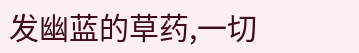发幽蓝的草药,一切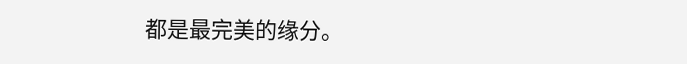都是最完美的缘分。